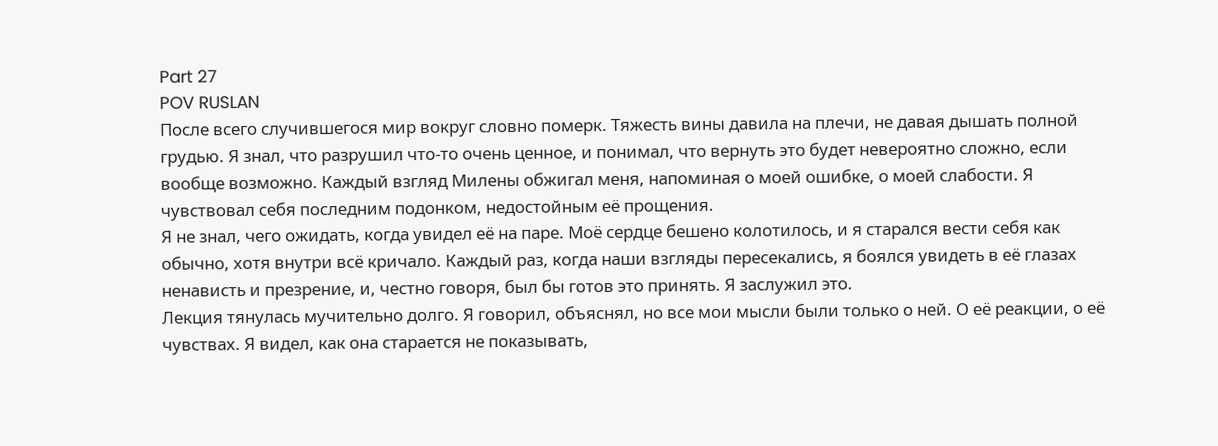Part 27
POV RUSLAN
После всего случившегося мир вокруг словно померк. Тяжесть вины давила на плечи, не давая дышать полной грудью. Я знал, что разрушил что-то очень ценное, и понимал, что вернуть это будет невероятно сложно, если вообще возможно. Каждый взгляд Милены обжигал меня, напоминая о моей ошибке, о моей слабости. Я чувствовал себя последним подонком, недостойным её прощения.
Я не знал, чего ожидать, когда увидел её на паре. Моё сердце бешено колотилось, и я старался вести себя как обычно, хотя внутри всё кричало. Каждый раз, когда наши взгляды пересекались, я боялся увидеть в её глазах ненависть и презрение, и, честно говоря, был бы готов это принять. Я заслужил это.
Лекция тянулась мучительно долго. Я говорил, объяснял, но все мои мысли были только о ней. О её реакции, о её чувствах. Я видел, как она старается не показывать,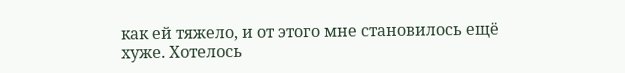как ей тяжело, и от этого мне становилось ещё хуже. Хотелось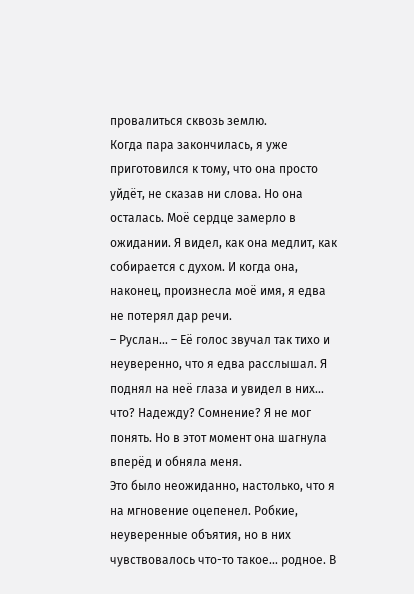провалиться сквозь землю.
Когда пара закончилась, я уже приготовился к тому, что она просто уйдёт, не сказав ни слова. Но она осталась. Моё сердце замерло в ожидании. Я видел, как она медлит, как собирается с духом. И когда она, наконец, произнесла моё имя, я едва не потерял дар речи.
– Руслан... – Её голос звучал так тихо и неуверенно, что я едва расслышал. Я поднял на неё глаза и увидел в них... что? Надежду? Сомнение? Я не мог понять. Но в этот момент она шагнула вперёд и обняла меня.
Это было неожиданно, настолько, что я на мгновение оцепенел. Робкие, неуверенные объятия, но в них чувствовалось что-то такое... родное. В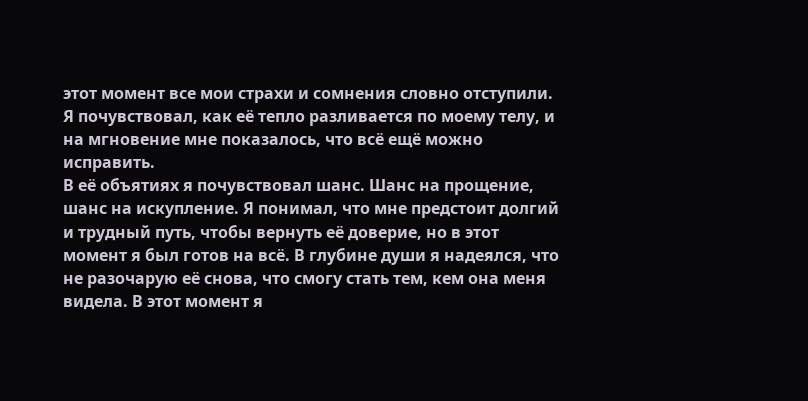этот момент все мои страхи и сомнения словно отступили. Я почувствовал, как её тепло разливается по моему телу, и на мгновение мне показалось, что всё ещё можно исправить.
В её объятиях я почувствовал шанс. Шанс на прощение, шанс на искупление. Я понимал, что мне предстоит долгий и трудный путь, чтобы вернуть её доверие, но в этот момент я был готов на всё. В глубине души я надеялся, что не разочарую её снова, что смогу стать тем, кем она меня видела. В этот момент я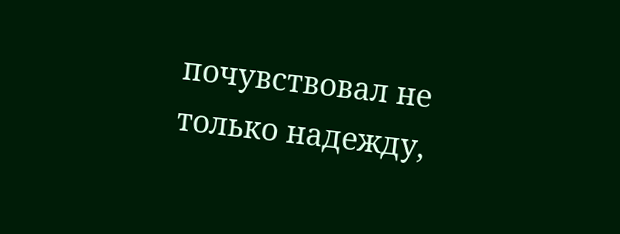почувствовал не только надежду,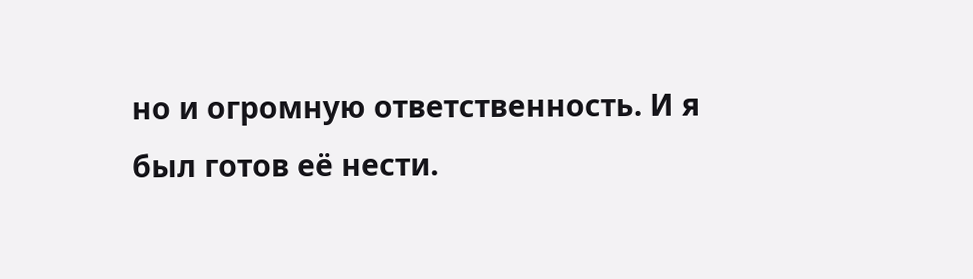но и огромную ответственность. И я был готов её нести.